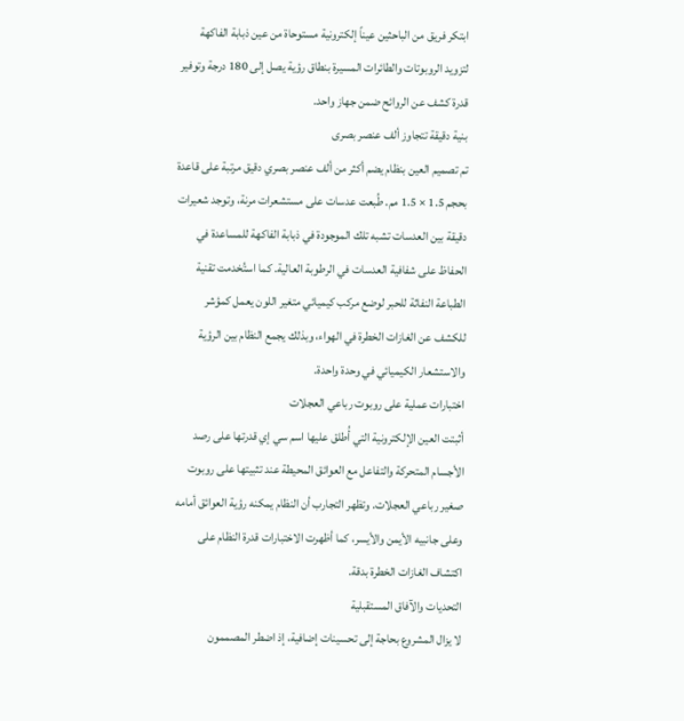ابتكر فريق من الباحثين عيناً إلكترونية مستوحاة من عين ذبابة الفاكهة لتزويد الروبوتات والطائرات المسيرة بنطاق رؤية يصل إلى 180 درجة وتوفير قدرة كشف عن الروائح ضمن جهاز واحد.
بنية دقيقة تتجاوز ألف عنصر بصرى
تم تصميم العين بنظام يضم أكثر من ألف عنصر بصري دقيق مرتبة على قاعدة بحجم 1.5 × 1.5 مم. طُبعت عدسات على مستشعرات مرنة، وتوجد شعيرات دقيقة بين العدسات تشبه تلك الموجودة في ذبابة الفاكهة للمساعدة في الحفاظ على شفافية العدسات في الرطوبة العالية. كما استُخدمت تقنية الطباعة النفاثة للحبر لوضع مركب كيميائي متغير اللون يعمل كمؤشر للكشف عن الغازات الخطرة في الهواء، وبذلك يجمع النظام بين الرؤية والاستشعار الكيميائي في وحدة واحدة.
اختبارات عملية على روبوت رباعي العجلات
أثبتت العين الإلكترونية التي أُطلق عليها اسم سي إي قدرتها على رصد الأجسام المتحركة والتفاعل مع العوائق المحيطة عند تثبيتها على روبوت صغير رباعي العجلات. وتظهر التجارب أن النظام يمكنه رؤية العوائق أمامه وعلى جانبيه الأيمن والأيسر، كما أظهرت الاختبارات قدرة النظام على اكتشاف الغازات الخطرة بدقة.
التحديات والآفاق المستقبلية
لا يزال المشروع بحاجة إلى تحسينات إضافية، إذ اضطر المصممون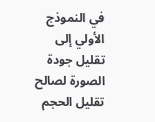في النموذج الأولي إلى تقليل جودة الصورة لصالح تقليل الحجم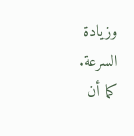وزيادة السرعة. كما أن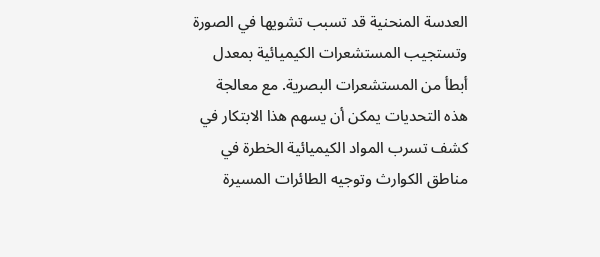العدسة المنحنية قد تسبب تشويها في الصورة وتستجيب المستشعرات الكيميائية بمعدل أبطأ من المستشعرات البصرية. مع معالجة هذه التحديات يمكن أن يسهم هذا الابتكار في كشف تسرب المواد الكيميائية الخطرة في مناطق الكوارث وتوجيه الطائرات المسيرة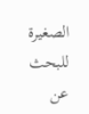الصغيرة للبحث عن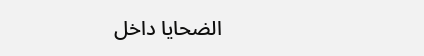الضحايا داخل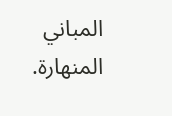المباني المنهارة.